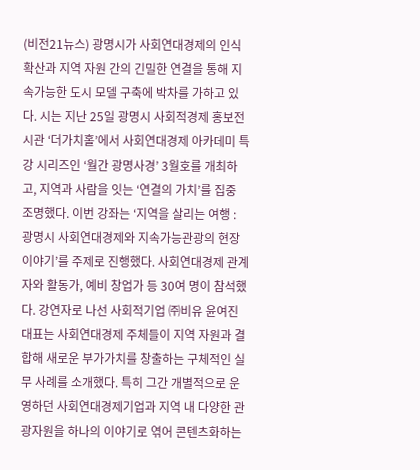(비전21뉴스) 광명시가 사회연대경제의 인식 확산과 지역 자원 간의 긴밀한 연결을 통해 지속가능한 도시 모델 구축에 박차를 가하고 있다. 시는 지난 25일 광명시 사회적경제 홍보전시관 ‘더가치홀’에서 사회연대경제 아카데미 특강 시리즈인 ‘월간 광명사경’ 3월호를 개최하고, 지역과 사람을 잇는 ‘연결의 가치’를 집중 조명했다. 이번 강좌는 ‘지역을 살리는 여행 : 광명시 사회연대경제와 지속가능관광의 현장이야기’를 주제로 진행했다. 사회연대경제 관계자와 활동가, 예비 창업가 등 30여 명이 참석했다. 강연자로 나선 사회적기업 ㈜비유 윤여진 대표는 사회연대경제 주체들이 지역 자원과 결합해 새로운 부가가치를 창출하는 구체적인 실무 사례를 소개했다. 특히 그간 개별적으로 운영하던 사회연대경제기업과 지역 내 다양한 관광자원을 하나의 이야기로 엮어 콘텐츠화하는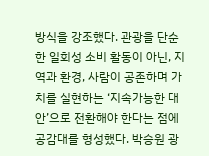방식을 강조했다. 관광을 단순한 일회성 소비 활동이 아닌, 지역과 환경, 사람이 공존하며 가치를 실현하는 ‘지속가능한 대안’으로 전환해야 한다는 점에 공감대를 형성했다. 박승원 광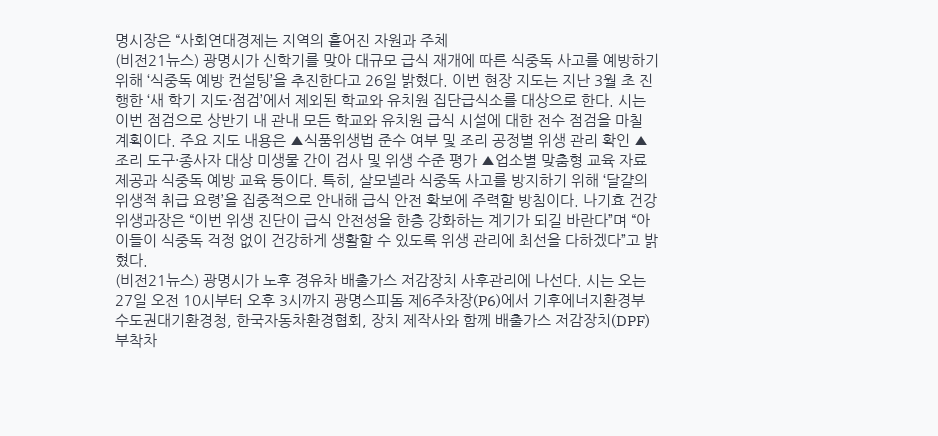명시장은 “사회연대경제는 지역의 흩어진 자원과 주체
(비전21뉴스) 광명시가 신학기를 맞아 대규모 급식 재개에 따른 식중독 사고를 예방하기 위해 ‘식중독 예방 컨설팅’을 추진한다고 26일 밝혔다. 이번 현장 지도는 지난 3월 초 진행한 ‘새 학기 지도·점검’에서 제외된 학교와 유치원 집단급식소를 대상으로 한다. 시는 이번 점검으로 상반기 내 관내 모든 학교와 유치원 급식 시설에 대한 전수 점검을 마칠 계획이다. 주요 지도 내용은 ▲식품위생법 준수 여부 및 조리 공정별 위생 관리 확인 ▲조리 도구·종사자 대상 미생물 간이 검사 및 위생 수준 평가 ▲업소별 맞춤형 교육 자료 제공과 식중독 예방 교육 등이다. 특히, 살모넬라 식중독 사고를 방지하기 위해 ‘달걀의 위생적 취급 요령’을 집중적으로 안내해 급식 안전 확보에 주력할 방침이다. 나기효 건강위생과장은 “이번 위생 진단이 급식 안전성을 한층 강화하는 계기가 되길 바란다”며 “아이들이 식중독 걱정 없이 건강하게 생활할 수 있도록 위생 관리에 최선을 다하겠다”고 밝혔다.
(비전21뉴스) 광명시가 노후 경유차 배출가스 저감장치 사후관리에 나선다. 시는 오는 27일 오전 10시부터 오후 3시까지 광명스피돔 제6주차장(P6)에서 기후에너지환경부 수도권대기환경청, 한국자동차환경협회, 장치 제작사와 함께 배출가스 저감장치(DPF) 부착차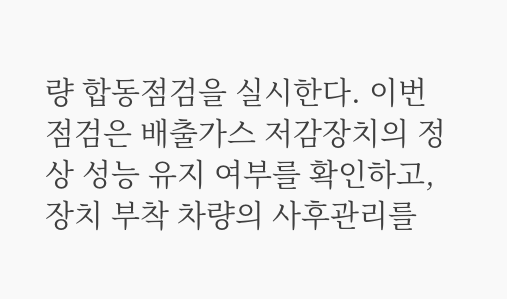량 합동점검을 실시한다. 이번 점검은 배출가스 저감장치의 정상 성능 유지 여부를 확인하고, 장치 부착 차량의 사후관리를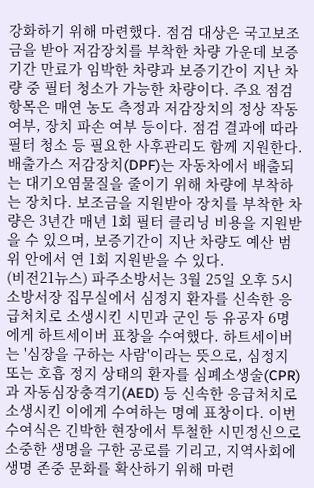강화하기 위해 마련했다. 점검 대상은 국고보조금을 받아 저감장치를 부착한 차량 가운데 보증기간 만료가 임박한 차량과 보증기간이 지난 차량 중 필터 청소가 가능한 차량이다. 주요 점검 항목은 매연 농도 측정과 저감장치의 정상 작동 여부, 장치 파손 여부 등이다. 점검 결과에 따라 필터 청소 등 필요한 사후관리도 함께 지원한다. 배출가스 저감장치(DPF)는 자동차에서 배출되는 대기오염물질을 줄이기 위해 차량에 부착하는 장치다. 보조금을 지원받아 장치를 부착한 차량은 3년간 매년 1회 필터 클리닝 비용을 지원받을 수 있으며, 보증기간이 지난 차량도 예산 범위 안에서 연 1회 지원받을 수 있다.
(비전21뉴스) 파주소방서는 3월 25일 오후 5시 소방서장 집무실에서 심정지 환자를 신속한 응급처치로 소생시킨 시민과 군인 등 유공자 6명에게 하트세이버 표창을 수여했다. 하트세이버는 '심장을 구하는 사람'이라는 뜻으로, 심정지 또는 호흡 정지 상태의 환자를 심폐소생술(CPR)과 자동심장충격기(AED) 등 신속한 응급처치로 소생시킨 이에게 수여하는 명예 표창이다. 이번 수여식은 긴박한 현장에서 투철한 시민정신으로 소중한 생명을 구한 공로를 기리고, 지역사회에 생명 존중 문화를 확산하기 위해 마련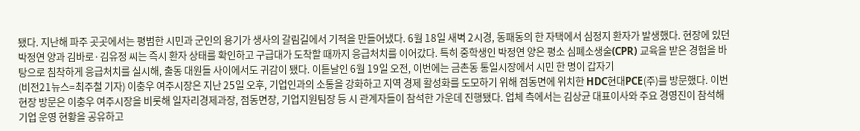됐다. 지난해 파주 곳곳에서는 평범한 시민과 군인의 용기가 생사의 갈림길에서 기적을 만들어냈다. 6월 18일 새벽 2시경, 동패동의 한 자택에서 심정지 환자가 발생했다. 현장에 있던 박정연 양과 김바로·김유정 씨는 즉시 환자 상태를 확인하고 구급대가 도착할 때까지 응급처치를 이어갔다. 특히 중학생인 박정연 양은 평소 심폐소생술(CPR) 교육을 받은 경험을 바탕으로 침착하게 응급처치를 실시해, 출동 대원들 사이에서도 귀감이 됐다. 이튿날인 6월 19일 오전, 이번에는 금촌동 통일시장에서 시민 한 명이 갑자기
(비전21뉴스=최주철 기자) 이충우 여주시장은 지난 25일 오후, 기업인과의 소통을 강화하고 지역 경제 활성화를 도모하기 위해 점동면에 위치한 HDC현대PCE(주)를 방문했다. 이번 현장 방문은 이충우 여주시장을 비롯해 일자리경제과장, 점동면장, 기업지원팀장 등 시 관계자들이 참석한 가운데 진행됐다. 업체 측에서는 김상균 대표이사와 주요 경영진이 참석해 기업 운영 현황을 공유하고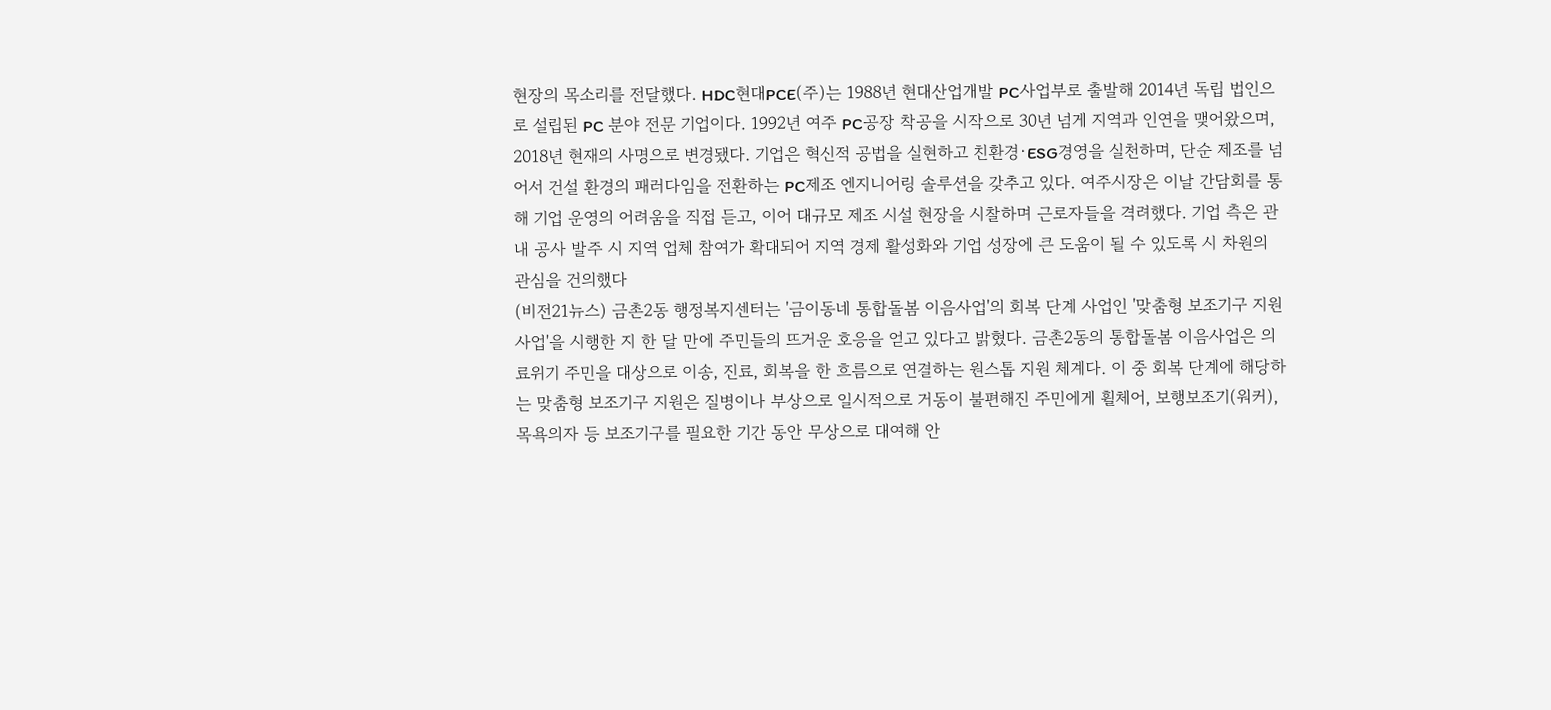현장의 목소리를 전달했다. HDC현대PCE(주)는 1988년 현대산업개발 PC사업부로 출발해 2014년 독립 법인으로 설립된 PC 분야 전문 기업이다. 1992년 여주 PC공장 착공을 시작으로 30년 넘게 지역과 인연을 맺어왔으며, 2018년 현재의 사명으로 변경됐다. 기업은 혁신적 공법을 실현하고 친환경·ESG경영을 실천하며, 단순 제조를 넘어서 건설 환경의 패러다임을 전환하는 PC제조 엔지니어링 솔루션을 갖추고 있다. 여주시장은 이날 간담회를 통해 기업 운영의 어려움을 직접 듣고, 이어 대규모 제조 시설 현장을 시찰하며 근로자들을 격려했다. 기업 측은 관내 공사 발주 시 지역 업체 참여가 확대되어 지역 경제 활성화와 기업 성장에 큰 도움이 될 수 있도록 시 차원의 관심을 건의했다
(비전21뉴스) 금촌2동 행정복지센터는 '금이동네 통합돌봄 이음사업'의 회복 단계 사업인 '맞춤형 보조기구 지원사업'을 시행한 지 한 달 만에 주민들의 뜨거운 호응을 얻고 있다고 밝혔다. 금촌2동의 통합돌봄 이음사업은 의료위기 주민을 대상으로 이송, 진료, 회복을 한 흐름으로 연결하는 원스톱 지원 체계다. 이 중 회복 단계에 해당하는 맞춤형 보조기구 지원은 질병이나 부상으로 일시적으로 거동이 불편해진 주민에게 휠체어, 보행보조기(워커), 목욕의자 등 보조기구를 필요한 기간 동안 무상으로 대여해 안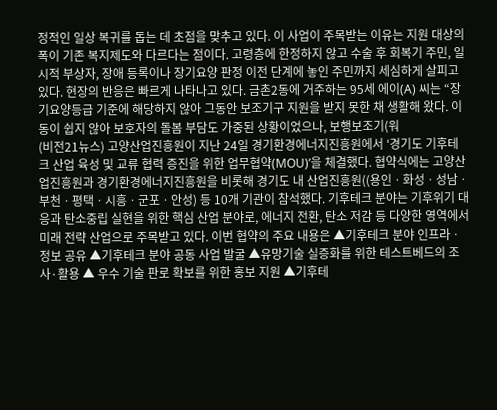정적인 일상 복귀를 돕는 데 초점을 맞추고 있다. 이 사업이 주목받는 이유는 지원 대상의 폭이 기존 복지제도와 다르다는 점이다. 고령층에 한정하지 않고 수술 후 회복기 주민, 일시적 부상자, 장애 등록이나 장기요양 판정 이전 단계에 놓인 주민까지 세심하게 살피고 있다. 현장의 반응은 빠르게 나타나고 있다. 금촌2동에 거주하는 95세 에이(A) 씨는 “장기요양등급 기준에 해당하지 않아 그동안 보조기구 지원을 받지 못한 채 생활해 왔다. 이동이 쉽지 않아 보호자의 돌봄 부담도 가중된 상황이었으나, 보행보조기(워
(비전21뉴스) 고양산업진흥원이 지난 24일 경기환경에너지진흥원에서 ‘경기도 기후테크 산업 육성 및 교류 협력 증진을 위한 업무협약(MOU)’을 체결했다. 협약식에는 고양산업진흥원과 경기환경에너지진흥원을 비롯해 경기도 내 산업진흥원((용인ㆍ화성ㆍ성남ㆍ부천ㆍ평택ㆍ시흥ㆍ군포ㆍ안성) 등 10개 기관이 참석했다. 기후테크 분야는 기후위기 대응과 탄소중립 실현을 위한 핵심 산업 분야로, 에너지 전환, 탄소 저감 등 다양한 영역에서 미래 전략 산업으로 주목받고 있다. 이번 협약의 주요 내용은 ▲기후테크 분야 인프라ㆍ정보 공유 ▲기후테크 분야 공동 사업 발굴 ▲유망기술 실증화를 위한 테스트베드의 조사·활용 ▲ 우수 기술 판로 확보를 위한 홍보 지원 ▲기후테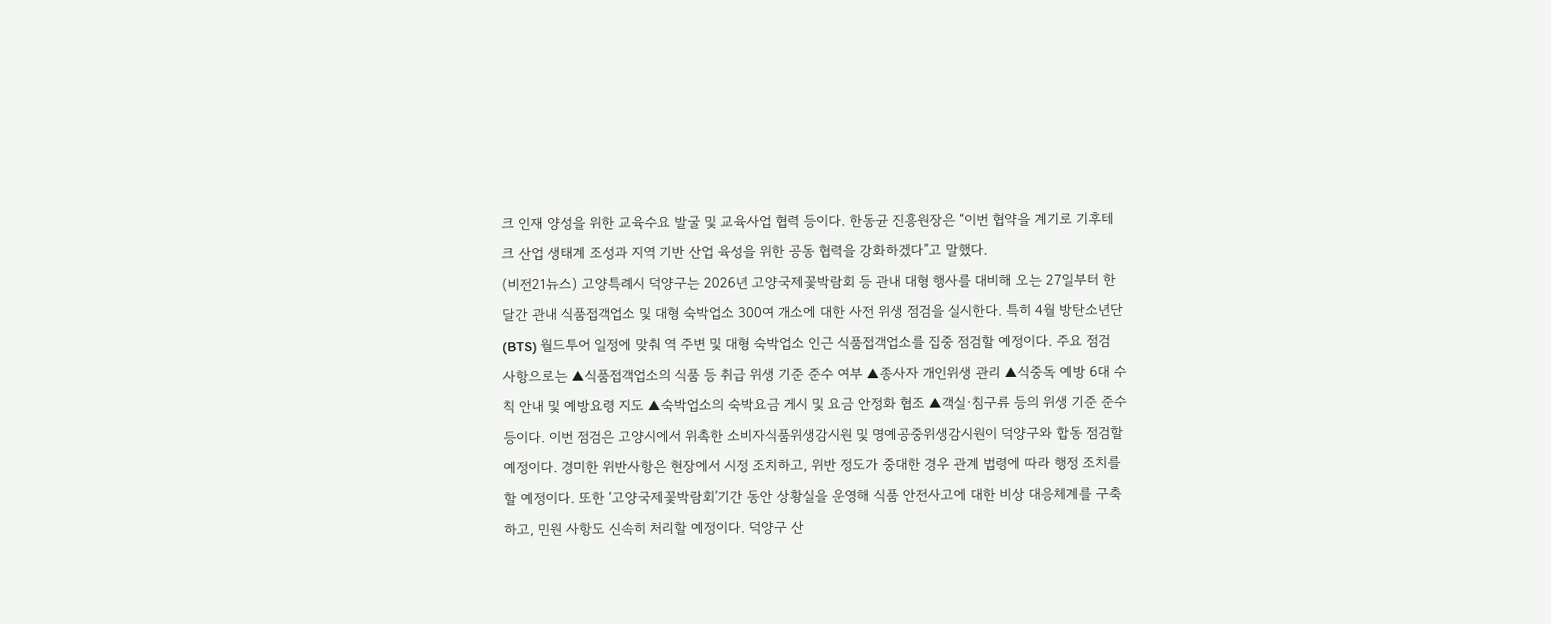크 인재 양성을 위한 교육수요 발굴 및 교육사업 협력 등이다. 한동균 진흥원장은 “이번 협약을 계기로 기후테크 산업 생태계 조성과 지역 기반 산업 육성을 위한 공동 협력을 강화하겠다”고 말했다.
(비전21뉴스) 고양특례시 덕양구는 2026년 고양국제꽃박람회 등 관내 대형 행사를 대비해 오는 27일부터 한 달간 관내 식품접객업소 및 대형 숙박업소 300여 개소에 대한 사전 위생 점검을 실시한다. 특히 4월 방탄소년단(BTS) 월드투어 일정에 맞춰 역 주변 및 대형 숙박업소 인근 식품접객업소를 집중 점검할 예정이다. 주요 점검 사항으로는 ▲식품접객업소의 식품 등 취급 위생 기준 준수 여부 ▲종사자 개인위생 관리 ▲식중독 예방 6대 수칙 안내 및 예방요령 지도 ▲숙박업소의 숙박요금 게시 및 요금 안정화 협조 ▲객실·침구류 등의 위생 기준 준수 등이다. 이번 점검은 고양시에서 위촉한 소비자식품위생감시원 및 명예공중위생감시원이 덕양구와 합동 점검할 예정이다. 경미한 위반사항은 현장에서 시정 조치하고, 위반 정도가 중대한 경우 관계 법령에 따라 행정 조치를 할 예정이다. 또한 ‘고양국제꽃박람회’기간 동안 상황실을 운영해 식품 안전사고에 대한 비상 대응체계를 구축하고, 민원 사항도 신속히 처리할 예정이다. 덕양구 산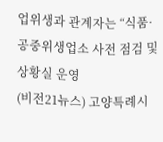업위생과 관계자는 “식품·공중위생업소 사전 점검 및 상황실 운영
(비전21뉴스) 고양특례시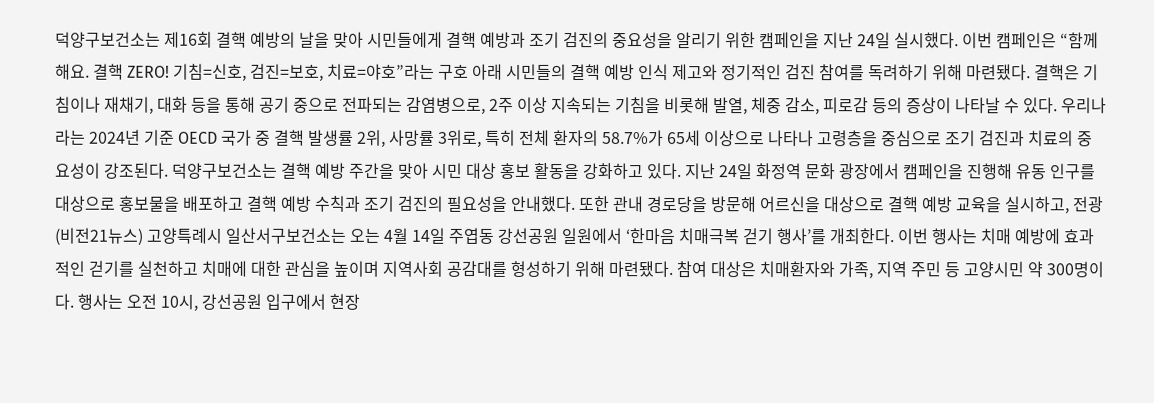덕양구보건소는 제16회 결핵 예방의 날을 맞아 시민들에게 결핵 예방과 조기 검진의 중요성을 알리기 위한 캠페인을 지난 24일 실시했다. 이번 캠페인은 “함께해요. 결핵 ZERO! 기침=신호, 검진=보호, 치료=야호”라는 구호 아래 시민들의 결핵 예방 인식 제고와 정기적인 검진 참여를 독려하기 위해 마련됐다. 결핵은 기침이나 재채기, 대화 등을 통해 공기 중으로 전파되는 감염병으로, 2주 이상 지속되는 기침을 비롯해 발열, 체중 감소, 피로감 등의 증상이 나타날 수 있다. 우리나라는 2024년 기준 OECD 국가 중 결핵 발생률 2위, 사망률 3위로, 특히 전체 환자의 58.7%가 65세 이상으로 나타나 고령층을 중심으로 조기 검진과 치료의 중요성이 강조된다. 덕양구보건소는 결핵 예방 주간을 맞아 시민 대상 홍보 활동을 강화하고 있다. 지난 24일 화정역 문화 광장에서 캠페인을 진행해 유동 인구를 대상으로 홍보물을 배포하고 결핵 예방 수칙과 조기 검진의 필요성을 안내했다. 또한 관내 경로당을 방문해 어르신을 대상으로 결핵 예방 교육을 실시하고, 전광
(비전21뉴스) 고양특례시 일산서구보건소는 오는 4월 14일 주엽동 강선공원 일원에서 ‘한마음 치매극복 걷기 행사’를 개최한다. 이번 행사는 치매 예방에 효과적인 걷기를 실천하고 치매에 대한 관심을 높이며 지역사회 공감대를 형성하기 위해 마련됐다. 참여 대상은 치매환자와 가족, 지역 주민 등 고양시민 약 300명이다. 행사는 오전 10시, 강선공원 입구에서 현장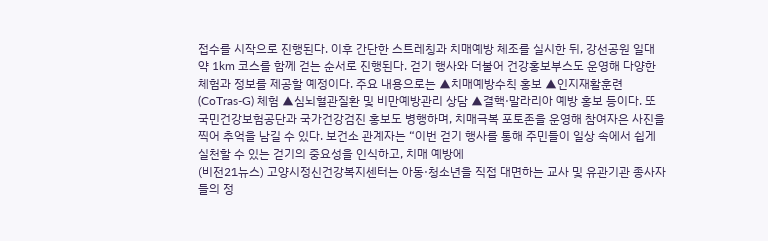접수를 시작으로 진행된다. 이후 간단한 스트레칭과 치매예방 체조를 실시한 뒤, 강선공원 일대 약 1km 코스를 함께 걷는 순서로 진행된다. 걷기 행사와 더불어 건강홍보부스도 운영해 다양한 체험과 정보를 제공할 예정이다. 주요 내용으로는 ▲치매예방수칙 홍보 ▲인지재활훈련(CoTras-G) 체험 ▲심뇌혈관질환 및 비만예방관리 상담 ▲결핵·말라리아 예방 홍보 등이다. 또 국민건강보험공단과 국가건강검진 홍보도 병행하며, 치매극복 포토존을 운영해 참여자은 사진을 찍어 추억을 남길 수 있다. 보건소 관계자는 “이번 걷기 행사를 통해 주민들이 일상 속에서 쉽게 실천할 수 있는 걷기의 중요성을 인식하고, 치매 예방에
(비전21뉴스) 고양시정신건강복지센터는 아동·청소년을 직접 대면하는 교사 및 유관기관 종사자들의 정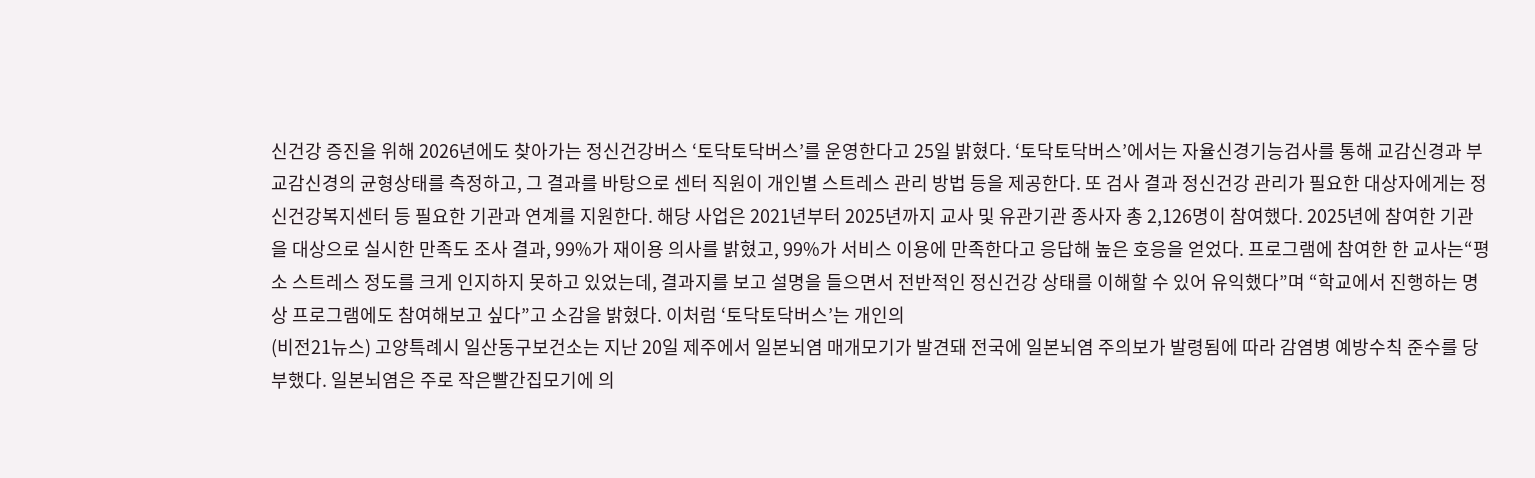신건강 증진을 위해 2026년에도 찾아가는 정신건강버스 ‘토닥토닥버스’를 운영한다고 25일 밝혔다. ‘토닥토닥버스’에서는 자율신경기능검사를 통해 교감신경과 부교감신경의 균형상태를 측정하고, 그 결과를 바탕으로 센터 직원이 개인별 스트레스 관리 방법 등을 제공한다. 또 검사 결과 정신건강 관리가 필요한 대상자에게는 정신건강복지센터 등 필요한 기관과 연계를 지원한다. 해당 사업은 2021년부터 2025년까지 교사 및 유관기관 종사자 총 2,126명이 참여했다. 2025년에 참여한 기관을 대상으로 실시한 만족도 조사 결과, 99%가 재이용 의사를 밝혔고, 99%가 서비스 이용에 만족한다고 응답해 높은 호응을 얻었다. 프로그램에 참여한 한 교사는“평소 스트레스 정도를 크게 인지하지 못하고 있었는데, 결과지를 보고 설명을 들으면서 전반적인 정신건강 상태를 이해할 수 있어 유익했다”며 “학교에서 진행하는 명상 프로그램에도 참여해보고 싶다”고 소감을 밝혔다. 이처럼 ‘토닥토닥버스’는 개인의
(비전21뉴스) 고양특례시 일산동구보건소는 지난 20일 제주에서 일본뇌염 매개모기가 발견돼 전국에 일본뇌염 주의보가 발령됨에 따라 감염병 예방수칙 준수를 당부했다. 일본뇌염은 주로 작은빨간집모기에 의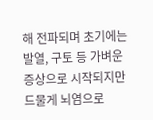해 전파되며 초기에는 발열, 구토 등 가벼운 증상으로 시작되지만 드물게 뇌염으로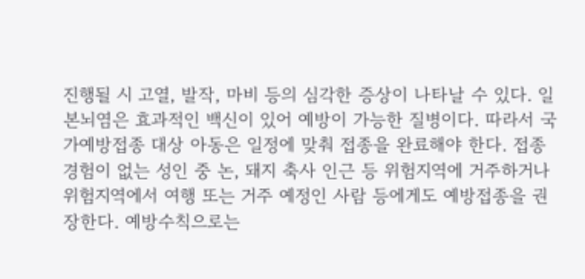진행될 시 고열, 발작, 마비 등의 심각한 증상이 나타날 수 있다. 일본뇌염은 효과적인 백신이 있어 예방이 가능한 질병이다. 따라서 국가예방접종 대상 아동은 일정에 맞춰 접종을 완료해야 한다. 접종 경험이 없는 성인 중 논, 돼지 축사 인근 등 위험지역에 거주하거나 위험지역에서 여행 또는 거주 예정인 사람 등에게도 예방접종을 권장한다. 예방수칙으로는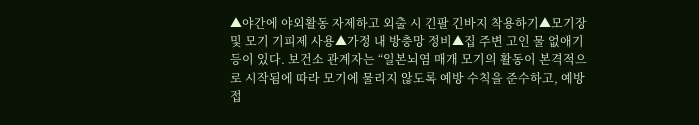▲야간에 야외활동 자제하고 외출 시 긴팔 긴바지 착용하기▲모기장 및 모기 기피제 사용▲가정 내 방충망 정비▲집 주변 고인 물 없애기 등이 있다. 보건소 관계자는 “일본뇌염 매개 모기의 활동이 본격적으로 시작됨에 따라 모기에 물리지 않도록 예방 수칙을 준수하고, 예방접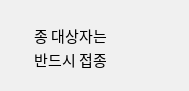종 대상자는 반드시 접종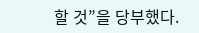할 것”을 당부했다.